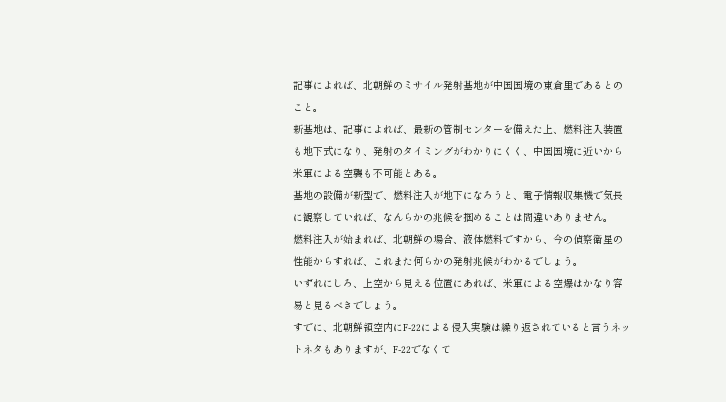記事によれば、北朝鮮のミサイル発射基地が中国国境の東倉里であるとのこと。
新基地は、記事によれば、最新の管制センターを備えた上、燃料注入装置も地下式になり、発射のタイミングがわかりにくく、中国国境に近いから米軍による空襲も不可能とある。
基地の設備が新型で、燃料注入が地下になろうと、電子情報収集機で気長に観察していれば、なんらかの兆候を掴めることは間違いありません。
燃料注入が始まれば、北朝鮮の場合、液体燃料ですから、今の偵察衛星の性能からすれば、これまた何らかの発射兆候がわかるでしょう。
いずれにしろ、上空から見える位置にあれば、米軍による空爆はかなり容易と見るべきでしょう。
すでに、北朝鮮領空内にF-22による侵入実験は繰り返されていると言うネットネタもありますが、F-22でなくて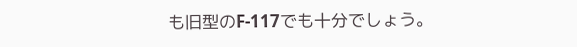も旧型のF-117でも十分でしょう。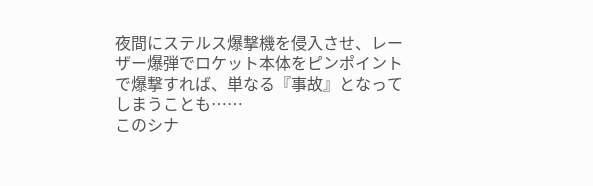夜間にステルス爆撃機を侵入させ、レーザー爆弾でロケット本体をピンポイントで爆撃すれば、単なる『事故』となってしまうことも……
このシナ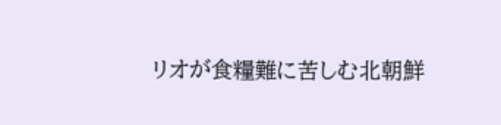リオが食糧難に苦しむ北朝鮮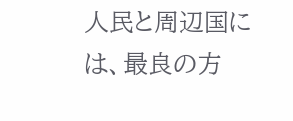人民と周辺国には、最良の方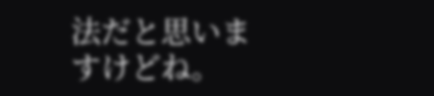法だと思いますけどね。